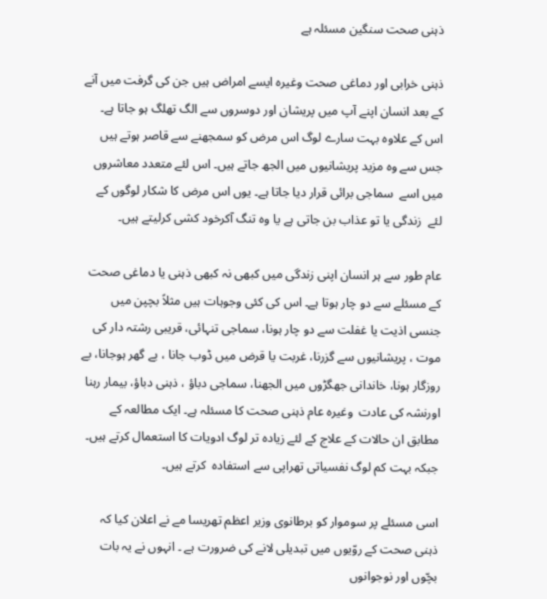ذہنی صحت سنگین مسئلہ ہے

ذہنی خرابی اور دماغی صحت وغیرہ ایسے امراض ہیں جن کی گرفت میں آنے کے بعد انسان اپنے آپ میں پریشان اور دوسروں سے الگ تھلگ ہو جاتا ہے۔ اس کے علاوہ بہت سارے لوگ اس مرض کو سمجھنے سے قاصر ہوتے ہیں جس سے وہ مزید پریشانیوں میں الجھ جاتے ہیں۔ اس لئے متعدد معاشروں میں اسے  سماجی برائی قرار دیا جاتا ہے۔ یوں اس مرض کا شکار لوگوں کے لئے  زندگی یا تو عذاب بن جاتی ہے یا وہ تنگ آکرخود کشی کرلیتے ہیں۔

عام طور سے ہر انسان اپنی زندگی میں کبھی نہ کبھی ذہنی یا دماغی صحت کے مسئلے سے دو چار ہوتا ہے۔ اس کی کئی وجوہات ہیں مثلاً بچپن میں جنسی اذیت یا غفلت سے دو چار ہونا، سماجی تنہائی، قریبی رشتہ دار کی موت ، پریشانیوں سے گزرنا، غربت یا قرض میں ڈوب جانا ، بے گھر ہوجانا، بے روزگار ہونا، خاندانی جھگڑوں میں الجھنا، سماجی دباؤ ، ذہنی دباؤ، بیمار رہنا اورنشہ کی عادت  وغیرہ عام ذہنی صحت کا مسئلہ ہے۔ ایک مطالعہ کے مطابق ان حالات کے علاج کے لئے زیادہ تر لوگ ادویات کا استعمال کرتے ہیں۔ جبکہ بہت کم لوگ نفسیاتی تھراپی سے استفادہ  کرتے ہیں۔

اسی مسئلے پر سوموار کو برطانوی وزیر اعظم تھریسا مے نے اعلان کیا کہ ذہنی صحت کے روّیوں میں تبدیلی لانے کی ضرورت ہے ۔ انہوں نے یہ بات بچّوں اور نوجوانوں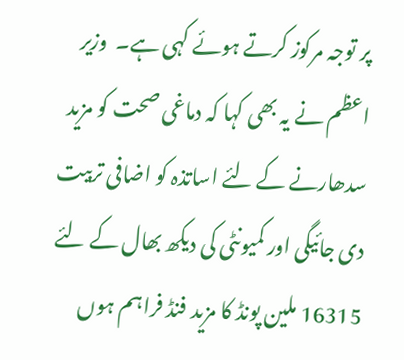پر توجہ مرکوز کرتے ہوئے کہی ہے۔  وزیر اعظم نے یہ بھی کہا کہ دماغی صحت کو مزید سدھارنے کے لئے اساتذہ کو اضافی تربیت دی جائیگی اور کمیونٹی کی دیکھ بھال کے لئے 16315 ملین پونڈ کا مزید فنڈ فراہم ہوں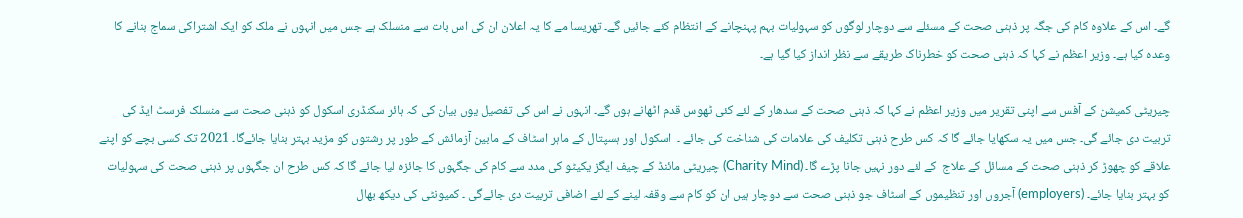گے۔ اس کے علاوہ کام کی جگہ پر ذہنی صحت کے مسئلے سے دوچار لوگوں کو سہولیات بہم پہنچانے کے انتظام کئے جائیں گے۔ تھریسا مے کا یہ اعلان ان کی اس بات سے منسلک ہے جس میں انہوں نے ملک کو ایک اشتراکی سماج بنانے کا وعدہ کیا ہے۔ وزیر اعظم نے کہا کہ ذہنی صحت کو خطرناک طریقے سے نظر انداز کیا گیا ہے۔

چیریٹی کمیشن کے آفس سے اپنی تقریر میں وزیر اعظم نے کہا کہ ذہنی صحت کے سدھار کے لئے کئی ٹھوس قدم اٹھانے ہوں گے۔ انہوں نے اس کی تفصیل یوں بیان کی کہ ہائر سکنڈری اسکول کو ذہنی صحت سے منسلک فرسٹ ایڈ کی تربیت دی جائے گی۔ جس میں یہ سکھایا جائے گا کہ کس طرح ذہنی تکلیف کی علامات کی شناخت کی جائے ۔  اسکول اور ہسپتال کے ماہر اسٹاف کے مابین آزمائش کے طور پر رشتوں کو مزید بہتر بنایا جائےگا۔ 2021 تک کسی بچے کو اپنے علاقے کو چھوڑ کر ذہنی صحت کے مسائل کے علاج  کے لئے دور نہیں جانا پڑے گا۔ (Charity Mind) چیریٹی مائنڈ کے چیف ایگز یکیٹو کی مدد سے کام کی جگہوں کا جائزہ لیا جائے گا کہ کس طرح ان جگہوں پر ذہنی صحت کی سہولیات کو بہتر بنایا جائے۔ (employers) آجروں اور تنظیموں کے اسٹاف جو ذہنی صحت سے دوچار ہیں ان کو کام سے وقفہ لینے کے لئے اضافی تربیت دی جائےگی ۔ کمیونٹی کی دیکھ بھال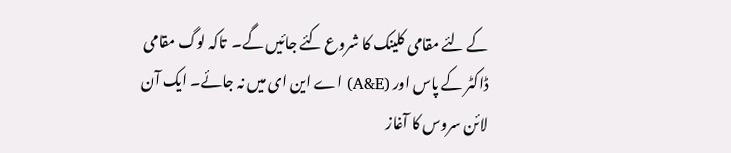کے لئے مقامی کلینک کا شروع کئے جائیں گے۔  تاکہ لوگ مقامی ڈاکٹر کے پاس اور (A&E) اے این ای میں نہ جائے۔ ایک آن لائن سروس کا آغاز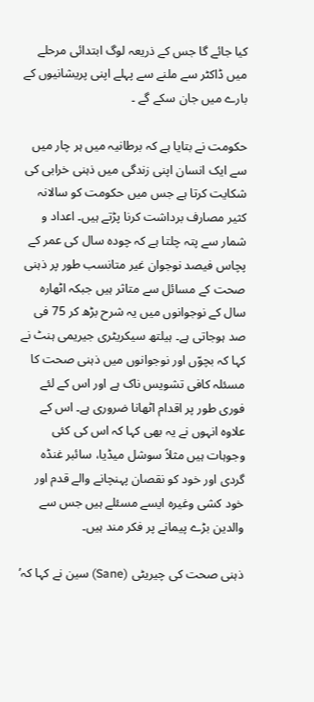کیا جائے گا جس کے ذریعہ لوگ ابتدائی مرحلے میں ڈاکٹر سے ملنے سے پہلے اپنی پریشانیوں کے بارے میں جان سکے گے ۔

حکومت نے بتایا ہے کہ برطانیہ میں ہر چار میں سے ایک انسان اپنی زندگی میں ذہنی خرابی کی شکایت کرتا ہے جس میں حکومت کو سالانہ کثیر مصارف برداشت کرنا پڑتے ہیں۔ اعداد و شمار سے پتہ چلتا ہے کہ چودہ سال کی عمر کے پچاس فیصد نوجوان غیر متانسب طور پر ذہنی صحت کے مسائل سے متاثر ہیں جبکہ اٹھارہ سال کے نوجوانوں میں یہ شرح بڑھ کر 75 فی صد ہوجاتی ہے۔ ہیلتھ سیکریٹری جیریمی ہنٹ نے کہا کہ بچوّں اور نوجوانوں میں ذہنی صحت کا مسئلہ کافی تشویس ناک ہے اور اس کے لئے فوری طور پر اقدام اٹھانا ضروری ہے۔ اس کے علاوہ انہوں نے یہ بھی کہا کہ اس کی کئی وجوہات ہیں مثلاً سوشل میڈیا، سائبر غنڈہ گردی اور خود کو نقصان پہنچانے والے قدم اور خود کشی وغیرہ ایسے مسئلے ہیں جس سے والدین بڑے پیمانے پر فکر مند ہیں۔

ذہنی صحت کی چیریٹی (Sane) سین نے کہا کہ’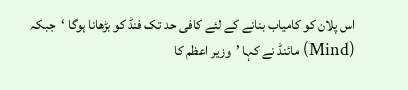اس پلان کو کامیاب بنانے کے لئے کافی حد تک فنڈ کو بڑھانا ہوگا ‘جبکہ (Mind) مائنڈ نے کہا ’وزیر اعظم کا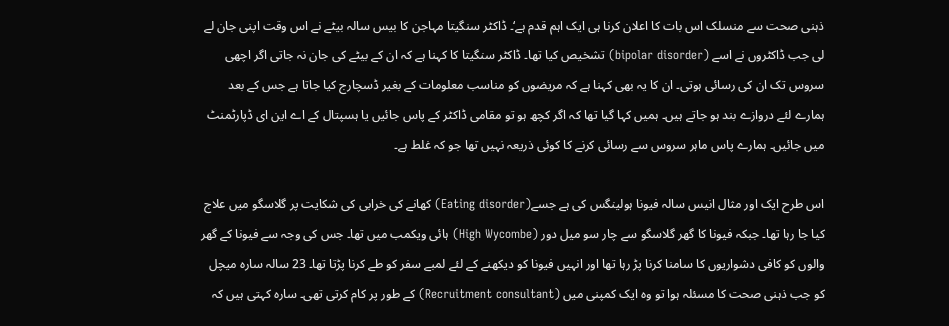ذہنی صحت سے منسلک اس بات کا اعلان کرنا ہی ایک اہم قدم ہے‘۔ ڈاکٹر سنگیتا مہاجن کا بیس سالہ بیٹے نے اس وقت اپنی جان لے لی جب ڈاکٹروں نے اسے (bipolar disorder) تشخیص کیا تھا۔ ڈاکٹر سنگیتا کا کہنا ہے کہ ان کے بیٹے کی جان نہ جاتی اگر اچھی سروس تک ان کی رسائی ہوتی۔ ان کا یہ بھی کہنا ہے کہ مریضوں کو مناسب معلومات کے بغیر ڈسچارج کیا جاتا ہے جس کے بعد ہمارے لئے دروازے بند ہو جاتے ہیں۔ ہمیں کہا گیا تھا کہ اگر کچھ ہو تو مقامی ڈاکٹر کے پاس جائیں یا ہسپتال کے اے این ای ڈپارٹمنٹ میں جائیں۔ ہمارے پاس ماہر سروس سے رسائی کرنے کا کوئی ذریعہ نہیں تھا جو کہ غلط ہے۔

اس طرح ایک اور مثال انیس سالہ فیونا ہولینگس کی ہے جسے(Eating disorder) کھانے کی خرابی کی شکایت پر گلاسگو میں علاج کیا جا رہا تھا۔ جبکہ فیونا کا گھر گلاسگو سے چار سو میل دور (High Wycombe) ہائی ویکمب میں تھا۔ جس کی وجہ سے فیونا کے گھر والوں کو کافی دشواریوں کا سامنا کرنا پڑ رہا تھا اور انہیں فیونا کو دیکھنے کے لئے لمبے سفر کو طے کرنا پڑتا تھا۔ 23 سالہ سارہ میچل کو جب ذہنی صحت کا مسئلہ ہوا تو وہ ایک کمپنی میں (Recruitment consultant) کے طور پر کام کرتی تھی۔ سارہ کہتی ہیں کہ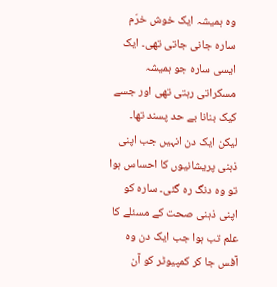وہ ہمیشہ ایک خوش خرّم سارہ جانی جاتی تھی۔ ایک ایسی سارہ جو ہمیشہ مسکراتی رہتی تھی اور جسے کیک بنانا بے حد پسند تھا۔ لیکن ایک دن انہیں جب اپنی ذہنی پریشانیوں کا احساس ہوا تو وہ دنگ رہ گئی۔ سارہ کو اپنی ذہنی صحت کے مسئلے کا علم تب ہوا جب ایک دن وہ آفس جا کر کمپیوٹر کو آن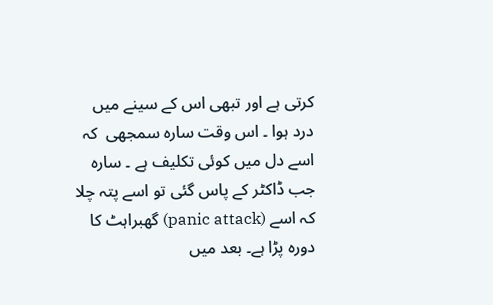کرتی ہے اور تبھی اس کے سینے میں درد ہوا ۔ اس وقت سارہ سمجھی  کہ اسے دل میں کوئی تکلیف ہے ۔ سارہ جب ڈاکٹر کے پاس گئی تو اسے پتہ چلا کہ اسے (panic attack) گھبراہٹ کا دورہ پڑا ہے۔ بعد میں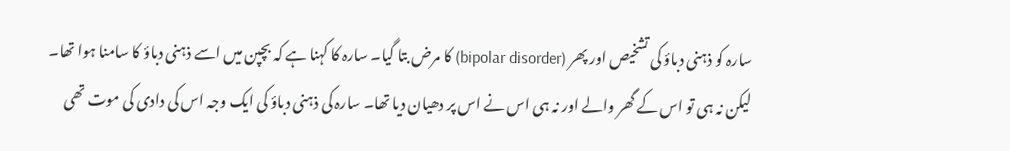سارہ کو ذہنی دباؤ کی تشخیص اور پھر (bipolar disorder) کا مرض بتا گیا۔ سارہ کا کہنا ہے کہ بچپن میں اسے ذہنی دباؤ کا سامنا ہوا تھا۔ لیکن نہ ہی تو اس کے گھر والے اور نہ ہی اس نے اس پر دھیان دیا تھا۔ سارہ کی ذہنی دباؤ کی ایک وجہ اس کی دادی کی موت تھی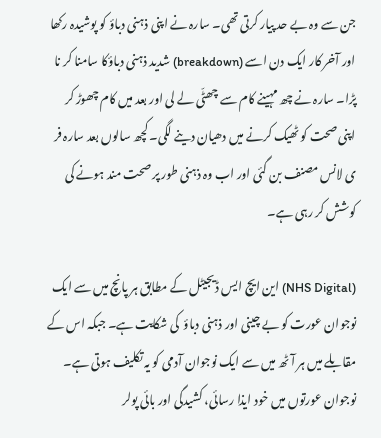جن سے وہ بے حد پیار کرتی تھی۔ سارہ نے اپنی ذہنی دباؤ کو پوشیدہ رکھا اور آخر کار ایک دن اسے (breakdown) شدید ذہنی دباؤکا سامنا کر نا پڑا۔ سارہ نے چھ مہینے کام سے چھٹّی لے لی اور بعد میں کام چھوڑ کر اپنی صحت کو ٹھیک کرنے میں دھیان دینے لگی۔ کچھ سالوں بعد سارہ فر ی لانس مصنف بن گئی اور اب وہ ذہنی طور پر صحت مند ہونے کی کوشش کر رہی ہے۔

(NHS Digital) این ایچ ایس ڈیجیٹل کے مطابق ہر پانچ میں سے ایک نوجوان عورت کو بے چینی اور ذہنی دباؤ  کی شکایت ہے۔ جبکہ اس کے مقابلے میں ہر آٹھ میں سے ایک نوجوان آدمی کو یہ تکلیف ہوتی ہے۔ نوجوان عورتوں میں خود ایذا رسائی، کشیدگی اور بائی پولر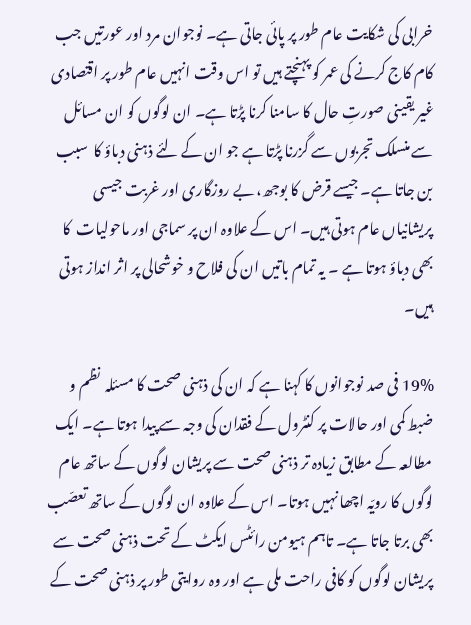خرابی کی شکایت عام طور پر پائی جاتی ہے۔ نوجوان مرد اور عورتیں جب کام کاج کرنے کی عمر کو پہنچتے ہیں تو اس وقت انہیں عام طور پر اقتصادی غیر یقینی صورتِ حال کا سامنا کرنا پڑتا ہے۔ ان لوگوں کو ان مسائل سے منسلک تجربوں سے گزرنا پڑتا ہے جو ان کے لئے ذہنی دباؤ کا  سبب بن جاتا ہے۔ جیسے قرض کا بوجھ، بے روزگاری اور غربت جیسی پریشانیاں عام ہوتی ہیں۔ اس کے علاوہ ان پر سماجی اور ماحولیات  کا بھی دباؤ ہوتا ہے ۔ یہ تمام باتیں ان کی فلاح و خوشحالی پر اثر انداز ہوتی ہیں۔

19% فی صد نوجوانوں کا کہنا ہے کہ ان کی ذہنی صحت کا مسئلہ  نظم و ضبط کمی اور حالات پر کنٹرول کے فقدان کی وجہ سے پیدا ہوتا ہے۔ ایک مطالعہ کے مطابق زیادہ تر ذہنی صحت سے پریشان لوگوں کے ساتھ عام لوگوں کا رویّہ اچھا نہیں ہوتا۔ اس کے علاوہ ان لوگوں کے ساتھ تعصّب بھی برتا جاتا ہے۔ تاہم ہیومن رائٹس ایکٹ کے تحت ذہنی صحت سے پریشان لوگوں کو کافی راحت ملی ہے اور وہ روایتی طور پر ذہنی صحت کے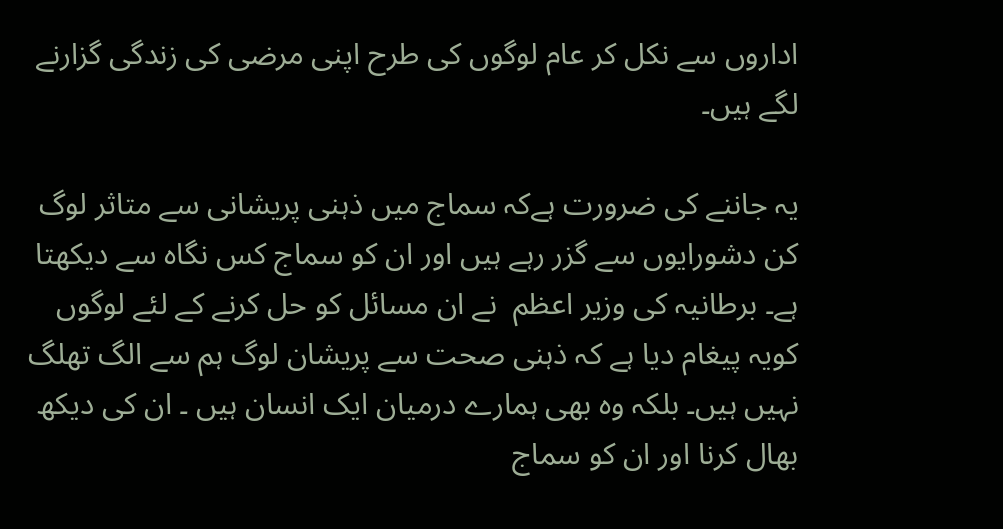اداروں سے نکل کر عام لوگوں کی طرح اپنی مرضی کی زندگی گزارنے لگے ہیں۔

یہ جاننے کی ضرورت ہےکہ سماج میں ذہنی پریشانی سے متاثر لوگ کن دشورایوں سے گزر رہے ہیں اور ان کو سماج کس نگاہ سے دیکھتا ہے۔ برطانیہ کی وزیر اعظم  نے ان مسائل کو حل کرنے کے لئے لوگوں کویہ پیغام دیا ہے کہ ذہنی صحت سے پریشان لوگ ہم سے الگ تھلگ نہیں ہیں۔ بلکہ وہ بھی ہمارے درمیان ایک انسان ہیں ۔ ان کی دیکھ بھال کرنا اور ان کو سماج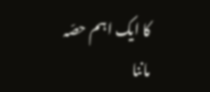کا ایک اہم حصّہ ماننا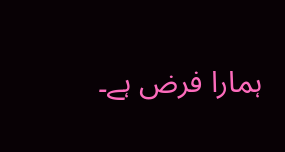ہمارا فرض ہے۔